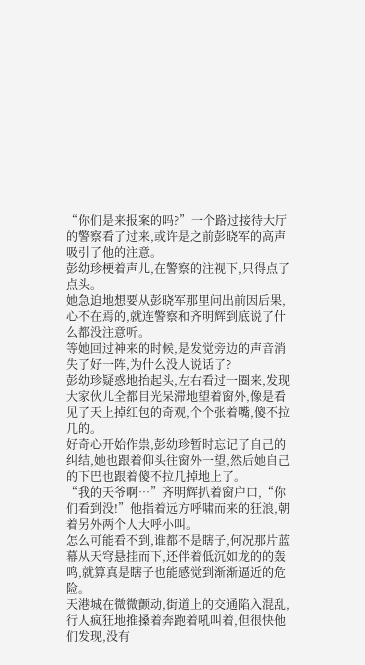“你们是来报案的吗?”一个路过接待大厅的警察看了过来,或许是之前彭晓军的高声吸引了他的注意。
彭幼珍梗着声儿,在警察的注视下,只得点了点头。
她急迫地想要从彭晓军那里问出前因后果,心不在焉的,就连警察和齐明辉到底说了什么都没注意听。
等她回过神来的时候,是发觉旁边的声音消失了好一阵,为什么没人说话了?
彭幼珍疑惑地抬起头,左右看过一圈来,发现大家伙儿全都目光呆滞地望着窗外,像是看见了天上掉红包的奇观,个个张着嘴,傻不拉几的。
好奇心开始作祟,彭幼珍暂时忘记了自己的纠结,她也跟着仰头往窗外一望,然后她自己的下巴也跟着傻不拉几掉地上了。
“我的天爷啊…”齐明辉扒着窗户口,“你们看到没!”他指着远方呼啸而来的狂浪,朝着另外两个人大呼小叫。
怎么可能看不到,谁都不是瞎子,何况那片蓝幕从天穹悬挂而下,还伴着低沉如龙的的轰鸣,就算真是瞎子也能感觉到渐渐逼近的危险。
天港城在微微颤动,街道上的交通陷入混乱,行人疯狂地推搡着奔跑着吼叫着,但很快他们发现,没有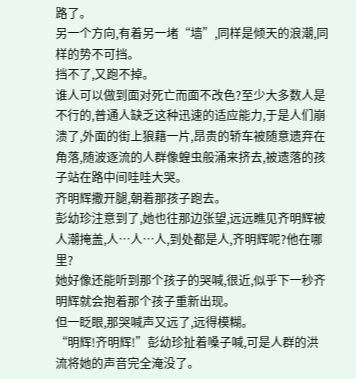路了。
另一个方向,有着另一堵“墙”,同样是倾天的浪潮,同样的势不可挡。
挡不了,又跑不掉。
谁人可以做到面对死亡而面不改色?至少大多数人是不行的,普通人缺乏这种迅速的适应能力,于是人们崩溃了,外面的街上狼藉一片,昂贵的轿车被随意遗弃在角落,随波逐流的人群像蝗虫般涌来挤去,被遗落的孩子站在路中间哇哇大哭。
齐明辉撒开腿,朝着那孩子跑去。
彭幼珍注意到了,她也往那边张望,远远瞧见齐明辉被人潮掩盖,人…人…人,到处都是人,齐明辉呢?他在哪里?
她好像还能听到那个孩子的哭喊,很近,似乎下一秒齐明辉就会抱着那个孩子重新出现。
但一眨眼,那哭喊声又远了,远得模糊。
“明辉!齐明辉!”彭幼珍扯着嗓子喊,可是人群的洪流将她的声音完全淹没了。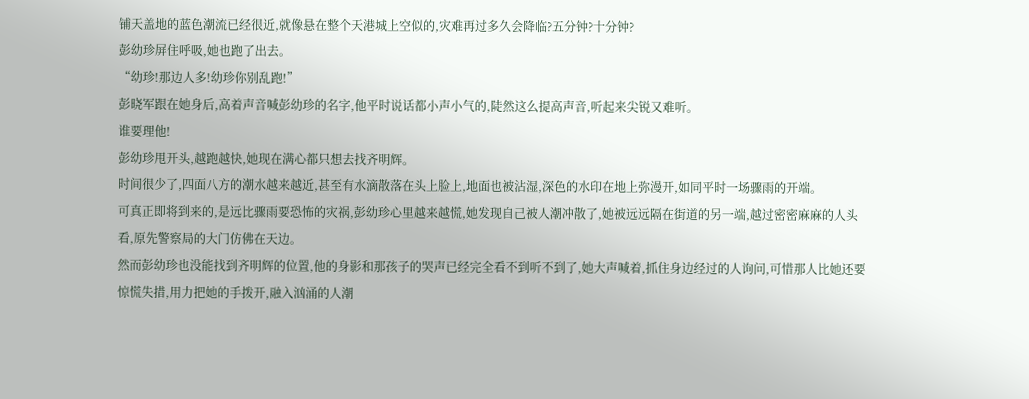铺天盖地的蓝色潮流已经很近,就像悬在整个天港城上空似的,灾难再过多久会降临?五分钟?十分钟?
彭幼珍屏住呼吸,她也跑了出去。
“幼珍!那边人多!幼珍你别乱跑!”
彭晓军跟在她身后,高着声音喊彭幼珍的名字,他平时说话都小声小气的,陡然这么提高声音,听起来尖锐又难听。
谁要理他!
彭幼珍甩开头,越跑越快,她现在满心都只想去找齐明辉。
时间很少了,四面八方的潮水越来越近,甚至有水滴散落在头上脸上,地面也被沾湿,深色的水印在地上弥漫开,如同平时一场骤雨的开端。
可真正即将到来的,是远比骤雨要恐怖的灾祸,彭幼珍心里越来越慌,她发现自己被人潮冲散了,她被远远隔在街道的另一端,越过密密麻麻的人头看,原先警察局的大门仿佛在天边。
然而彭幼珍也没能找到齐明辉的位置,他的身影和那孩子的哭声已经完全看不到听不到了,她大声喊着,抓住身边经过的人询问,可惜那人比她还要惊慌失措,用力把她的手拨开,融入汹涌的人潮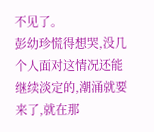不见了。
彭幼珍慌得想哭,没几个人面对这情况还能继续淡定的,潮涌就要来了,就在那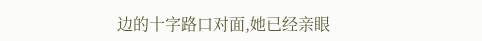边的十字路口对面,她已经亲眼